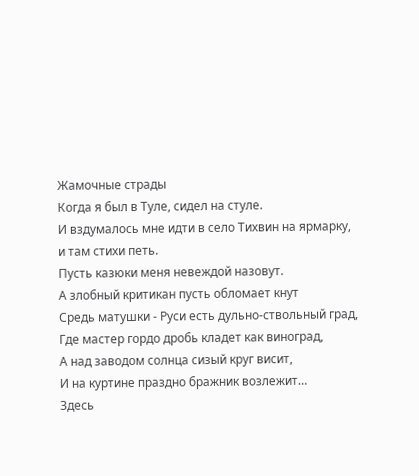Жамочные страды
Когда я был в Туле, сидел на стуле.
И вздумалось мне идти в село Тихвин на ярмарку,
и там стихи петь.
Пусть казюки меня невеждой назовут.
А злобный критикан пусть обломает кнут
Средь матушки - Руси есть дульно-ствольный град,
Где мастер гордо дробь кладет как виноград,
А над заводом солнца сизый круг висит,
И на куртине праздно бражник возлежит…
Здесь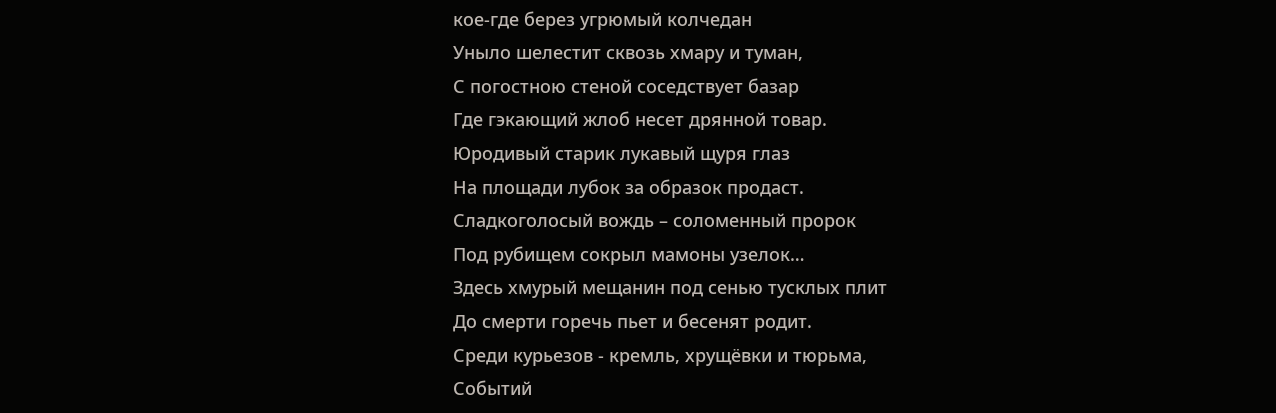кое-где берез угрюмый колчедан
Уныло шелестит сквозь хмару и туман,
С погостною стеной соседствует базар
Где гэкающий жлоб несет дрянной товар.
Юродивый старик лукавый щуря глаз
На площади лубок за образок продаст.
Сладкоголосый вождь – соломенный пророк
Под рубищем сокрыл мамоны узелок…
Здесь хмурый мещанин под сенью тусклых плит
До смерти горечь пьет и бесенят родит.
Среди курьезов - кремль, хрущёвки и тюрьма,
Событий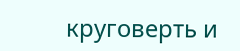круговерть и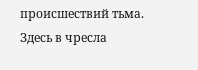происшествий тьма.
Здесь в чресла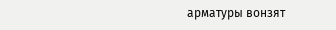арматуры вонзят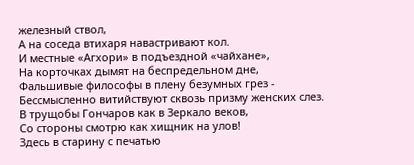железный ствол,
А на соседа втихаря навастривают кол.
И местные «Агхори» в подъездной «чайхане»,
На корточках дымят на беспредельном дне,
Фальшивые философы в плену безумных грез -
Бессмысленно витийствуют сквозь призму женских слез.
В трущобы Гончаров как в Зеркало веков,
Со стороны смотрю как хищник на улов!
Здесь в старину с печатью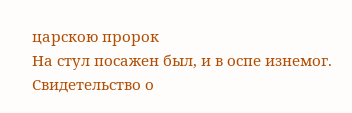царскою пророк
На стул посажен был, и в оспе изнемог.
Свидетельство о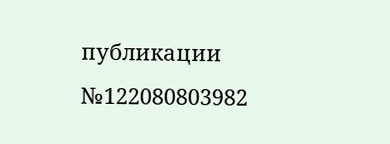публикации №122080803982